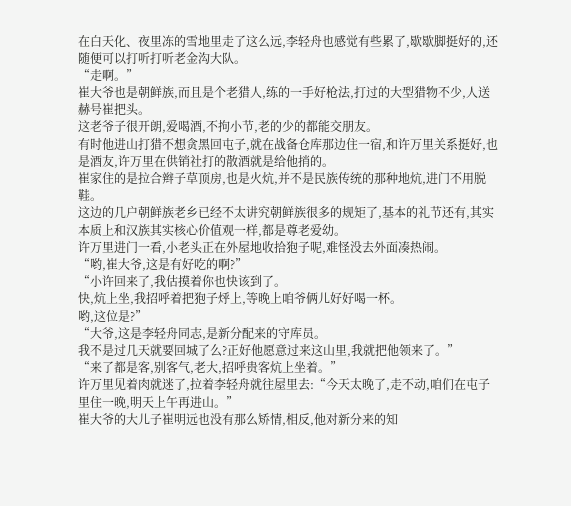在白天化、夜里冻的雪地里走了这么远,李轻舟也感觉有些累了,歇歇脚挺好的,还随便可以打听打听老金沟大队。
“走啊。”
崔大爷也是朝鲜族,而且是个老猎人,练的一手好枪法,打过的大型猎物不少,人送赫号崔把头。
这老爷子很开朗,爱喝酒,不拘小节,老的少的都能交朋友。
有时他进山打猎不想贪黑回屯子,就在战备仓库那边住一宿,和许万里关系挺好,也是酒友,许万里在供销社打的散酒就是给他捎的。
崔家住的是拉合辫子草顶房,也是火炕,并不是民族传统的那种地炕,进门不用脱鞋。
这边的几户朝鲜族老乡已经不太讲究朝鲜族很多的规矩了,基本的礼节还有,其实本质上和汉族其实核心价值观一样,都是尊老爱幼。
许万里进门一看,小老头正在外屋地收拾狍子呢,难怪没去外面凑热闹。
“哟,崔大爷,这是有好吃的啊?”
“小许回来了,我估摸着你也快该到了。
快,炕上坐,我招呼着把狍子烀上,等晚上咱爷俩儿好好喝一杯。
哟,这位是?”
“大爷,这是李轻舟同志,是新分配来的守库员。
我不是过几天就要回城了么?正好他愿意过来这山里,我就把他领来了。”
“来了都是客,别客气,老大,招呼贵客炕上坐着。”
许万里见着肉就迷了,拉着李轻舟就往屋里去:“今天太晚了,走不动,咱们在屯子里住一晚,明天上午再进山。”
崔大爷的大儿子崔明远也没有那么矫情,相反,他对新分来的知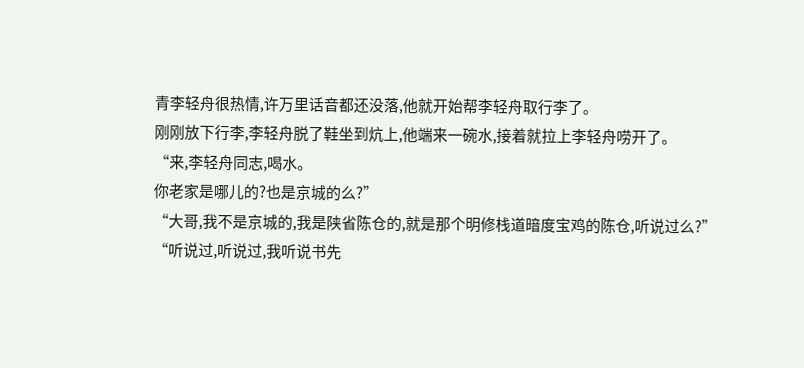青李轻舟很热情,许万里话音都还没落,他就开始帮李轻舟取行李了。
刚刚放下行李,李轻舟脱了鞋坐到炕上,他端来一碗水,接着就拉上李轻舟唠开了。
“来,李轻舟同志,喝水。
你老家是哪儿的?也是京城的么?”
“大哥,我不是京城的,我是陕省陈仓的,就是那个明修栈道暗度宝鸡的陈仓,听说过么?”
“听说过,听说过,我听说书先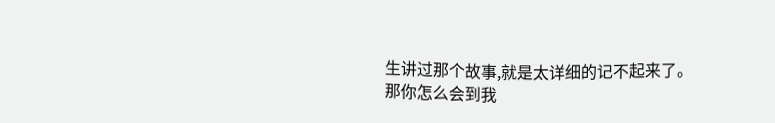生讲过那个故事,就是太详细的记不起来了。
那你怎么会到我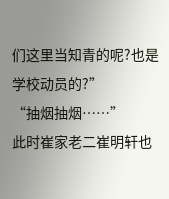们这里当知青的呢?也是学校动员的?”
“抽烟抽烟……”
此时崔家老二崔明轩也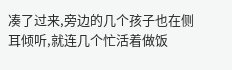凑了过来,旁边的几个孩子也在侧耳倾听,就连几个忙活着做饭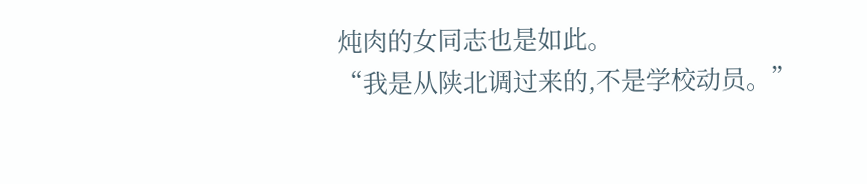炖肉的女同志也是如此。
“我是从陕北调过来的,不是学校动员。”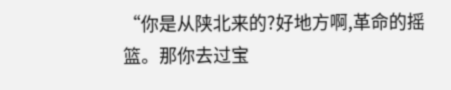“你是从陕北来的?好地方啊,革命的摇篮。那你去过宝